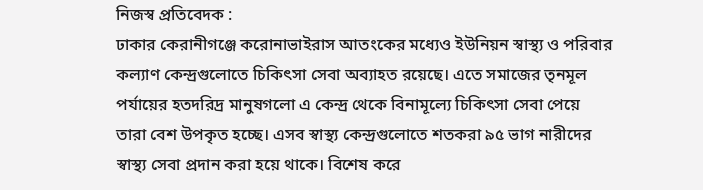নিজস্ব প্রতিবেদক :
ঢাকার কেরানীগঞ্জে করোনাভাইরাস আতংকের মধ্যেও ইউনিয়ন স্বাস্থ্য ও পরিবার কল্যাণ কেন্দ্রগুলোতে চিকিৎসা সেবা অব্যাহত রয়েছে। এতে সমাজের তৃনমূল পর্যায়ের হতদরিদ্র মানুষগলো এ কেন্দ্র থেকে বিনামূল্যে চিকিৎসা সেবা পেয়ে তারা বেশ উপকৃত হচ্ছে। এসব স্বাস্থ্য কেন্দ্রগুলোতে শতকরা ৯৫ ভাগ নারীদের স্বাস্থ্য সেবা প্রদান করা হয়ে থাকে। বিশেষ করে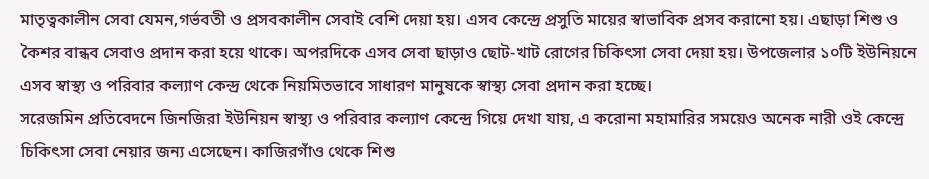মাতৃত্বকালীন সেবা যেমন,গর্ভবতী ও প্রসবকালীন সেবাই বেশি দেয়া হয়। এসব কেন্দ্রে প্রসুতি মায়ের স্বাভাবিক প্রসব করানো হয়। এছাড়া শিশু ও কৈশর বান্ধব সেবাও প্রদান করা হয়ে থাকে। অপরদিকে এসব সেবা ছাড়াও ছোট-খাট রোগের চিকিৎসা সেবা দেয়া হয়। উপজেলার ১০টি ইউনিয়নে এসব স্বাস্থ্য ও পরিবার কল্যাণ কেন্দ্র থেকে নিয়মিতভাবে সাধারণ মানুষকে স্বাস্থ্য সেবা প্রদান করা হচ্ছে।
সরেজমিন প্রতিবেদনে জিনজিরা ইউনিয়ন স্বাস্থ্য ও পরিবার কল্যাণ কেন্দ্রে গিয়ে দেখা যায়, এ করোনা মহামারির সময়েও অনেক নারী ওই কেন্দ্রে চিকিৎসা সেবা নেয়ার জন্য এসেছেন। কাজিরগাঁও থেকে শিশু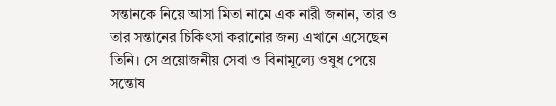সন্তানকে নিয়ে আসা মিতা নামে এক নারী জনান, তার ও তার সন্তানের চিকিৎসা করানোর জন্য এখানে এসেছেন তিনি। সে প্রয়োজনীয় সেবা ও বিনামূল্যে ওষুধ পেয়ে সন্তোষ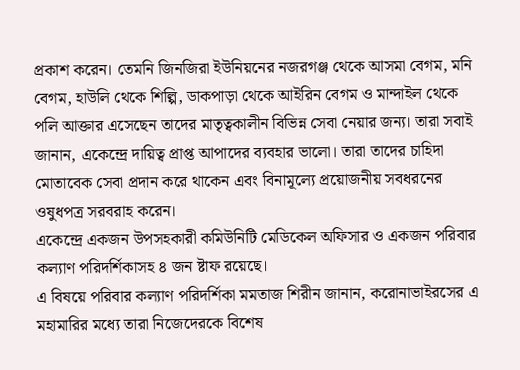প্রকাশ করেন। তেমনি জিনজিরা ইউনিয়নের নজরগঞ্জ থেকে আসমা বেগম, মনি বেগম, হাউলি থেকে শিল্পি, ডাকপাড়া থেকে আইরিন বেগম ও মান্দাইল থেকে পলি আক্তার এসেছেন তাদের মাতৃত্বকালীন বিভিন্ন সেবা নেয়ার জন্য। তারা সবাই জানান, একেন্দ্রে দায়িত্ব প্রাপ্ত আপাদের ব্যবহার ভালো। তারা তাদের চাহিদা মোতাবেক সেবা প্রদান করে থাকেন এবং বিনামূল্যে প্রয়োজনীয় সবধরনের ওষুধপত্র সরবরাহ করেন।
একেন্দ্রে একজন উপসহকারী কমিউনিটি মেডিকেল অফিসার ও একজন পরিবার কল্যাণ পরিদর্শিকাসহ ৪ জন ষ্টাফ রয়েছে।
এ বিষয়ে পরিবার কল্যাণ পরিদর্শিকা মমতাজ শিরীন জানান, করোনাভাইরসের এ মহামারির মধ্যে তারা নিজেদেরকে বিশেষ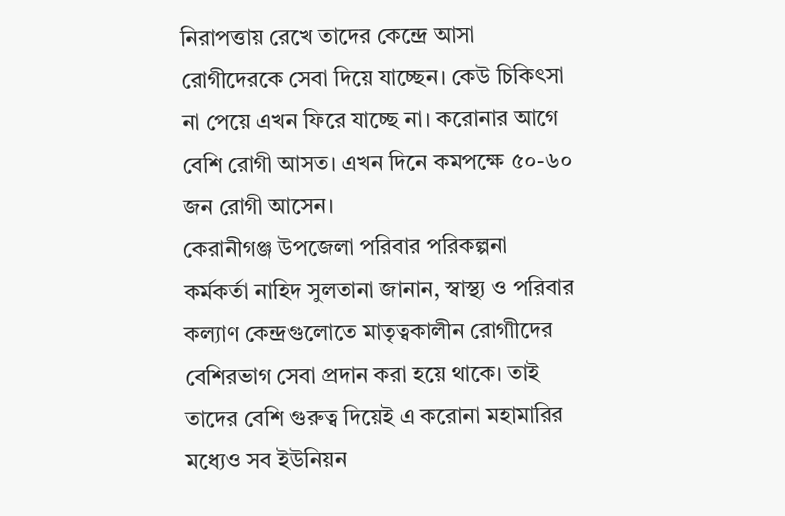নিরাপত্তায় রেখে তাদের কেন্দ্রে আসা রোগীদেরকে সেবা দিয়ে যাচ্ছেন। কেউ চিকিৎসা না পেয়ে এখন ফিরে যাচ্ছে না। করোনার আগে বেশি রোগী আসত। এখন দিনে কমপক্ষে ৫০-৬০ জন রোগী আসেন।
কেরানীগঞ্জ উপজেলা পরিবার পরিকল্পনা কর্মকর্তা নাহিদ সুলতানা জানান, স্বাস্থ্য ও পরিবার কল্যাণ কেন্দ্রগুলোতে মাতৃত্বকালীন রোগাীদের বেশিরভাগ সেবা প্রদান করা হয়ে থাকে। তাই তাদের বেশি গুরুত্ব দিয়েই এ করোনা মহামারির মধ্যেও সব ইউনিয়ন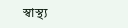স্বাস্থ্য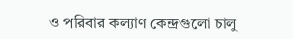ও পরিবার কল্যাণ কেন্দ্রগুলো চালু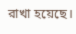রাখা হয়েছে।